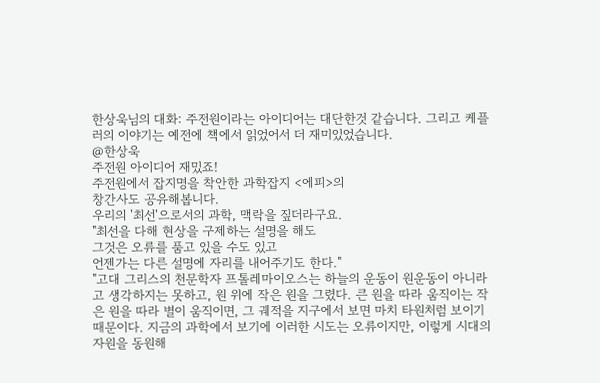한상욱님의 대화: 주전원이라는 아이디어는 대단한것 같습니다. 그리고 케플러의 이야기는 예전에 책에서 읽었어서 더 재미있었습니다.
@한상욱
주전원 아이디어 재밌죠!
주전원에서 잡지명을 착안한 과학잡지 <에피>의
창간사도 공유해봅니다.
우리의 '최선'으로서의 과학, 맥락을 짚더라구요.
"최선을 다해 현상을 구제하는 설명을 해도
그것은 오류를 품고 있을 수도 있고
언젠가는 다른 설명에 자리를 내어주기도 한다."
"고대 그리스의 천문학자 프톨레마이오스는 하늘의 운동이 원운동이 아니라고 생각하지는 못하고, 원 위에 작은 원을 그렸다. 큰 원을 따라 움직이는 작은 원을 따라 별이 움직이면, 그 궤적을 지구에서 보면 마치 타원처럼 보이기 때문이다. 지금의 과학에서 보기에 이러한 시도는 오류이지만, 이렇게 시대의 자원을 동원해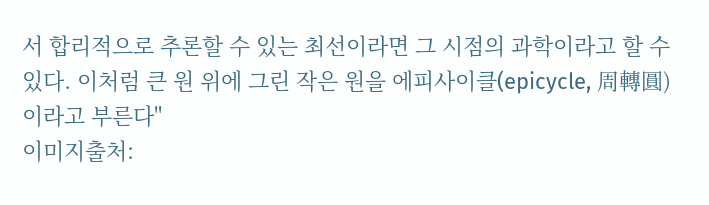서 합리적으로 추론할 수 있는 최선이라면 그 시점의 과학이라고 할 수 있다. 이처럼 큰 원 위에 그린 작은 원을 에피사이클(epicycle, 周轉圓)이라고 부른다"
이미지출처: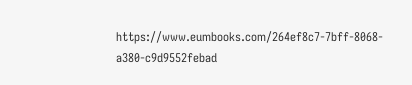https://www.eumbooks.com/264ef8c7-7bff-8068-a380-c9d9552febad